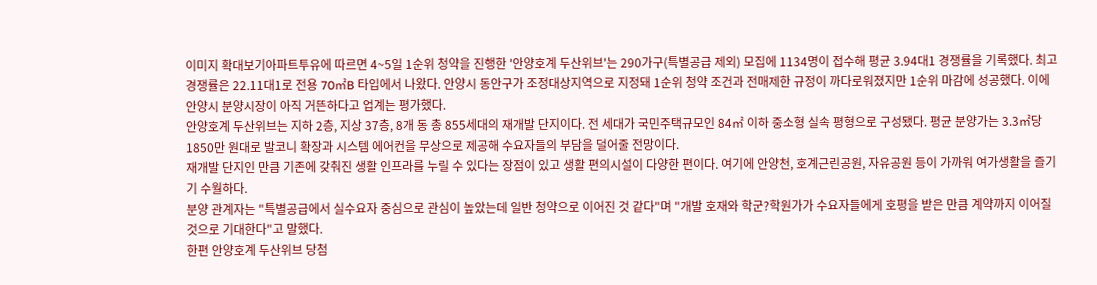이미지 확대보기아파트투유에 따르면 4~5일 1순위 청약을 진행한 '안양호계 두산위브'는 290가구(특별공급 제외) 모집에 1134명이 접수해 평균 3.94대1 경쟁률을 기록했다. 최고경쟁률은 22.11대1로 전용 70㎡B 타입에서 나왔다. 안양시 동안구가 조정대상지역으로 지정돼 1순위 청약 조건과 전매제한 규정이 까다로워졌지만 1순위 마감에 성공했다. 이에 안양시 분양시장이 아직 거뜬하다고 업계는 평가했다.
안양호계 두산위브는 지하 2층, 지상 37층, 8개 동 총 855세대의 재개발 단지이다. 전 세대가 국민주택규모인 84㎡ 이하 중소형 실속 평형으로 구성됐다. 평균 분양가는 3.3㎡당 1850만 원대로 발코니 확장과 시스템 에어컨을 무상으로 제공해 수요자들의 부담을 덜어줄 전망이다.
재개발 단지인 만큼 기존에 갖춰진 생활 인프라를 누릴 수 있다는 장점이 있고 생활 편의시설이 다양한 편이다. 여기에 안양천, 호계근린공원, 자유공원 등이 가까워 여가생활을 즐기기 수월하다.
분양 관계자는 "특별공급에서 실수요자 중심으로 관심이 높았는데 일반 청약으로 이어진 것 같다"며 "개발 호재와 학군?학원가가 수요자들에게 호평을 받은 만큼 계약까지 이어질 것으로 기대한다"고 말했다.
한편 안양호계 두산위브 당첨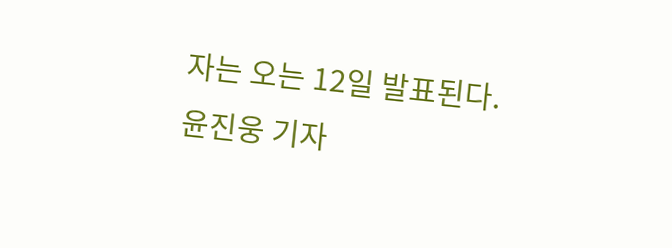자는 오는 12일 발표된다.
윤진웅 기자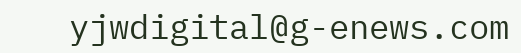yjwdigital@g-enews.com